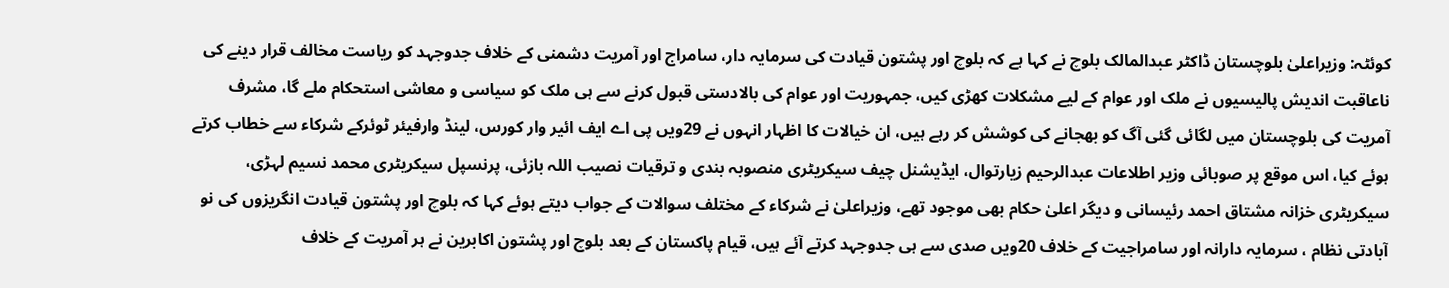کوئٹہ: وزیراعلیٰ بلوچستان ڈاکٹر عبدالمالک بلوچ نے کہا ہے کہ بلوچ اور پشتون قیادت کی سرمایہ دار، سامراج اور آمریت دشمنی کے خلاف جدوجہد کو ریاست مخالف قرار دینے کی ناعاقبت اندیش پالیسیوں نے ملک اور عوام کے لیے مشکلات کھڑی کیں، جمہوریت اور عوام کی بالادستی قبول کرنے سے ہی ملک کو سیاسی و معاشی استحکام ملے گا، مشرف آمریت کی بلوچستان میں لگائی گئی آگ کو بھجانے کی کوشش کر رہے ہیں، ان خیالات کا اظہار انہوں نے 29ویں پی اے ایف ائیر وار کورس، لینڈ وارفیئر ٹوئرکے شرکاء سے خطاب کرتے ہوئے کیا، اس موقع پر صوبائی وزیر اطلاعات عبدالرحیم زیارتوال، ایڈیشنل چیف سیکریٹری منصوبہ بندی و ترقیات نصیب اللہ بازئی، پرنسپل سیکریٹری محمد نسیم لہڑی، سیکریٹری خزانہ مشتاق احمد رئیسانی و دیگر اعلیٰ حکام بھی موجود تھے، وزیراعلیٰ نے شرکاء کے مختلف سوالات کے جواب دیتے ہوئے کہا کہ بلوچ اور پشتون قیادت انگریزوں کی نو آبادتی نظام ، سرمایہ دارانہ اور سامراجیت کے خلاف 20ویں صدی سے ہی جدوجہد کرتے آئے ہیں، قیام پاکستان کے بعد بلوچ اور پشتون اکابرین نے ہر آمریت کے خلاف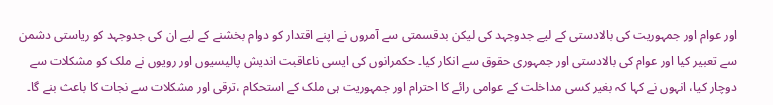اور عوام اور جمہوریت کی بالادستی کے لیے جدوجہد کی لیکن بدقسمتی سے آمروں نے اپنے اقتدار کو دوام بخشنے کے لیے ان کی جدوجہد کو ریاستی دشمن سے تعبیر کیا اور عوام کی بالادستی اور جمہوری حقوق سے انکار کیا۔ حکمرانوں کی ایسی ناعاقبت اندیش پالیسیوں اور رویوں نے ملک کو مشکلات سے دوچار کیا، انہوں نے کہا کہ بغیر کسی مداخلت کے عوامی رائے کا احترام اور جمہوریت ہی ملک کے استحکام ،ترقی اور مشکلات سے نجات کا باعث بنے گا۔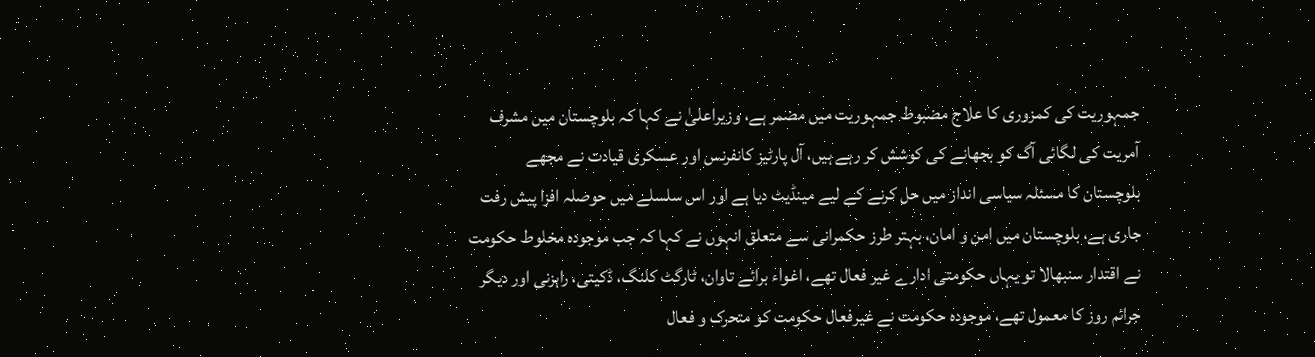جمہوریت کی کمزوری کا علاج مضبوط جمہوریت میں مضمر ہے، وزیراعلیٰ نے کہا کہ بلوچستان میں مشرف آمریت کی لگائی آگ کو بجھانے کی کوشش کر رہے ہیں، آل پارٹیز کانفرنس اور عسکری قیادت نے مجھے بلوچستان کا مسئلہ سیاسی انداز میں حل کرنے کے لیے مینڈیٹ دیا ہے اور اس سلسلے میں حوصلہ افزا پیش رفت جاری ہے، بلوچستان میں امن و امان، بہتر طرز حکمرانی سے متعلق انہوں نے کہا کہ جب موجودہ مخلوط حکومت نے اقتدار سنبھالا تو یہاں حکومتی ادارے غیر فعال تھے، اغواء برائے تاوان، ٹارگٹ کلنگ، ڈکیتی، راہزنی اور دیگر جرائم روز کا معمول تھے، موجودہ حکومت نے غیرفعال حکومت کو متحرک و فعال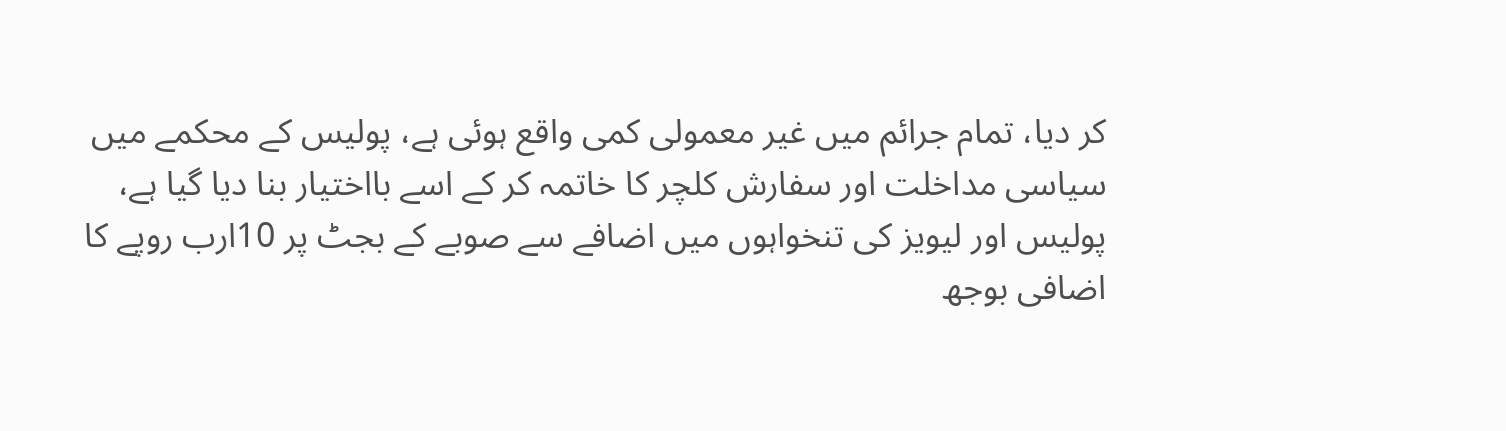کر دیا، تمام جرائم میں غیر معمولی کمی واقع ہوئی ہے، پولیس کے محکمے میں سیاسی مداخلت اور سفارش کلچر کا خاتمہ کر کے اسے بااختیار بنا دیا گیا ہے، پولیس اور لیویز کی تنخواہوں میں اضافے سے صوبے کے بجٹ پر 10ارب روپے کا اضافی بوجھ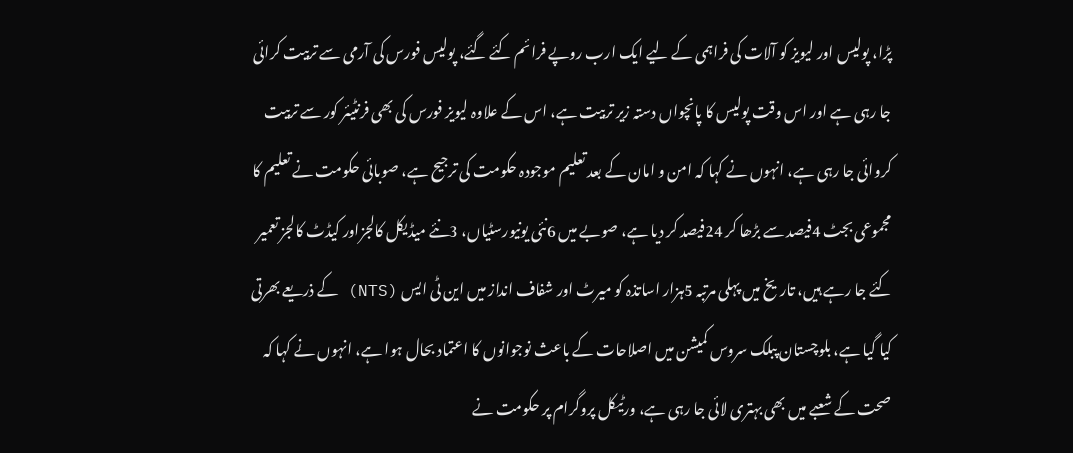پڑا، پولیس اور لیویز کو آلات کی فراہمی کے لیے ایک ارب روپے فرائم کئے گئے، پولیس فورس کی آرمی سے تربیت کرائی جا رہی ہے اور اس وقت پولیس کا پانچواں دستہ زیر تربیت ہے، اس کے علاوہ لیویز فورس کی بھی فرنٹیئر کور سے تربیت کروائی جا رہی ہے، انہوں نے کہا کہ امن و امان کے بعد تعلیم موجودہ حکومت کی ترجیح ہے، صوبائی حکومت نے تعلیم کا مجموعی بجٹ 4فیصد سے بڑھا کر 24فیصد کر دیا ہے، صوبے میں 6نئی یونیورسٹیاں، 3نئے میڈیکل کالجزاور کیڈٹ کالجز تعمیر کئے جا رہے ہیں، تاریخ میں پہلی مرتبہ 5ہزار اساتذہ کو میرٹ اور شفاف انداز میں این ٹی ایس (NTS) کے ذریعے بھرتی کیا گیا ہے، بلوچستان پبلک سروس کمیشن میں اصلاحات کے باعث نوجوانوں کا اعتماد بحال ہوا ہے، انہوں نے کہا کہ صحت کے شعبے میں بھی بہتری لائی جا رہی ہے، ورٹیکل پروگرام پر حکومت نے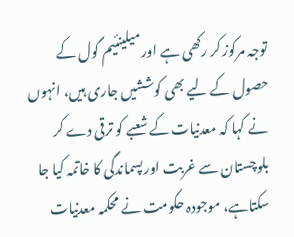توجہ مرکوز کر رکھی ہے اور میلینئیم گول کے حصول کے لیے بھی کوششیں جاری ہیں، انہوں نے کہا کہ معدنیات کے شعبے کو ترقی دے کر بلوچستان سے غربت اور پسماندگی کا خاتمہ کیا جا سکتاہے، موجودہ حکومت نے محکمہ معدنیات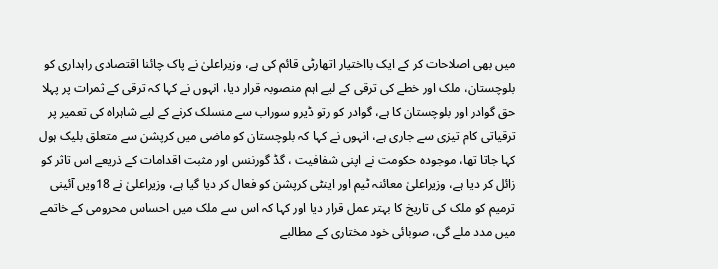میں بھی اصلاحات کر کے ایک بااختیار اتھارٹی قائم کی ہے، وزیراعلیٰ نے پاک چائنا اقتصادی راہداری کو بلوچستان، ملک اور خطے کی ترقی کے لیے اہم منصوبہ قرار دیا، انہوں نے کہا کہ ترقی کے ثمرات پر پہلا حق گوادر اور بلوچستان کا ہے، گوادر کو رتو ڈیرو سوراب سے منسلک کرنے کے لیے شاہراہ کی تعمیر پر ترقیاتی کام تیزی سے جاری ہے، انہوں نے کہا کہ بلوچستان کو ماضی میں کرپشن سے متعلق بلیک ہول کہا جاتا تھا، موجودہ حکومت نے اپنی شفافیت ، گڈ گورننس اور مثبت اقدامات کے ذریعے اس تاثر کو زائل کر دیا ہے، وزیراعلیٰ معائنہ ٹیم اور اینٹی کرپشن کو فعال کر دیا گیا ہے، وزیراعلیٰ نے 18ویں آئینی ترمیم کو ملک کی تاریخ کا بہتر عمل قرار دیا اور کہا کہ اس سے ملک میں احساس محرومی کے خاتمے میں مدد ملے گی، صوبائی خود مختاری کے مطالبے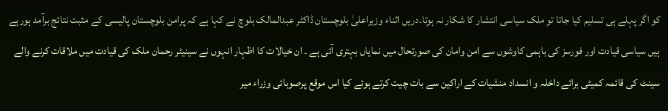کو اگر پہلے ہی تسلیم کیا جاتا تو ملک سیاسی انتشار کا شکار نہ ہوتا۔دریں اثناء وزیراعلیٰ بلوچستان ڈاکٹر عبدالمالک بلوچ نے کہا ہے کہ پرامن بلوچستان پالیسی کے مثبت نتائج برآمد ہورہے ہیں سیاسی قیادت اور فورسز کی باہمی کاوشوں سے امن وامان کی صورتحال میں نمایاں بہتری آئی ہے ۔ ان خیالات کا اظہار انہوں نے سینیٹر رحمان ملک کی قیادت میں ملاقات کرنے والے سینٹ کی قائمہ کمیٹی برائے داخلہ و انسداد منشیات کے اراکین سے بات چیت کرتے ہوئے کیا اس موقع پرصوبائی وزراء میر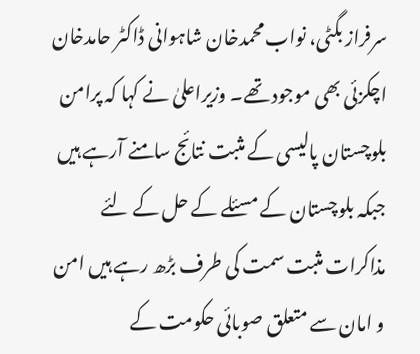سرفراز بگٹی، نواب محمدخان شاہوانی ڈاکٹر حامدخان اچکزئی بھی موجود تھے۔ وزیراعلیٰ نے کہا کہ پرامن بلوچستان پالیسی کے مثبت نتائج سامنے آرہے ہیں جبکہ بلوچستان کے مسئلے کے حل کے لئے مذاکرات مثبت سمت کی طرف بڑھ رہے ہیں امن و امان سے متعلق صوبائی حکومت کے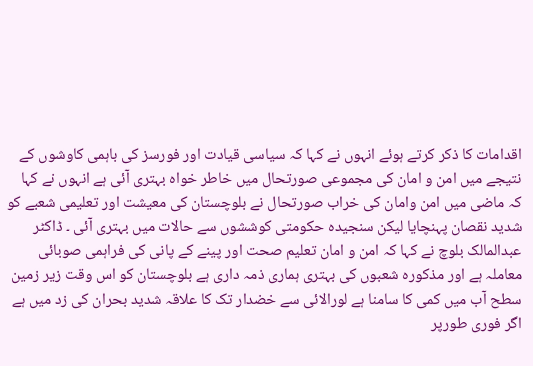اقدامات کا ذکر کرتے ہوئے انہوں نے کہا کہ سیاسی قیادت اور فورسز کی باہمی کاوشوں کے نتیجے میں امن و امان کی مجموعی صورتحال میں خاطر خواہ بہتری آئی ہے انہوں نے کہا کہ ماضی میں امن وامان کی خراب صورتحال نے بلوچستان کی معیشت اور تعلیمی شعبے کو شدید نقصان پہنچایا لیکن سنجیدہ حکومتی کوششوں سے حالات میں بہتری آئی ۔ ڈاکٹر عبدالمالک بلوچ نے کہا کہ امن و امان تعلیم صحت اور پینے کے پانی کی فراہمی صوبائی معاملہ ہے اور مذکورہ شعبوں کی بہتری ہماری ذمہ داری ہے بلوچستان کو اس وقت زیر زمین سطح آب میں کمی کا سامنا ہے لورالائی سے خضدار تک کا علاقہ شدید بحران کی زد میں ہے اگر فوری طورپر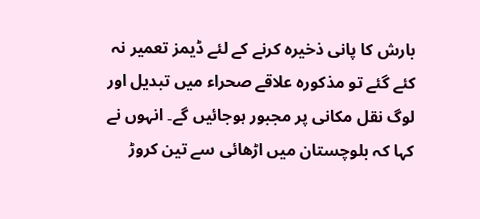بارش کا پانی ذخیرہ کرنے کے لئے ڈیمز تعمیر نہ کئے گئے تو مذکورہ علاقے صحراء میں تبدیل اور لوگ نقل مکانی پر مجبور ہوجائیں گے۔ انہوں نے کہا کہ بلوچستان میں اڑھائی سے تین کروڑ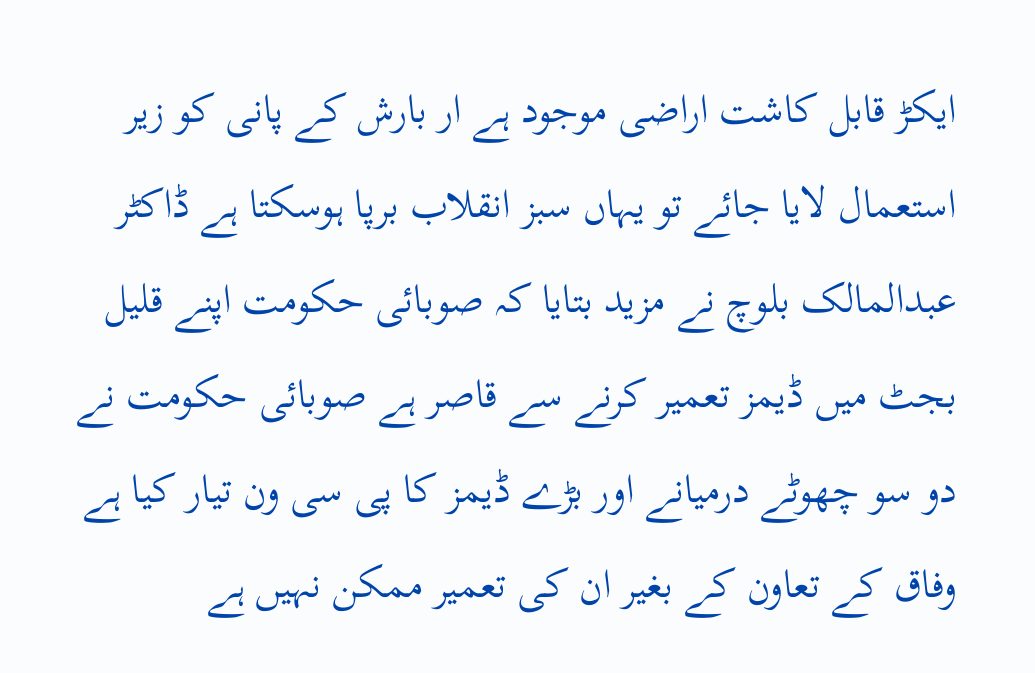ایکڑ قابل کاشت اراضی موجود ہے ار بارش کے پانی کو زیر استعمال لایا جائے تو یہاں سبز انقلاب برپا ہوسکتا ہے ڈاکٹر عبدالمالک بلوچ نے مزید بتایا کہ صوبائی حکومت اپنے قلیل بجٹ میں ڈیمز تعمیر کرنے سے قاصر ہے صوبائی حکومت نے دو سو چھوٹے درمیانے اور بڑے ڈیمز کا پی سی ون تیار کیا ہے وفاق کے تعاون کے بغیر ان کی تعمیر ممکن نہیں ہے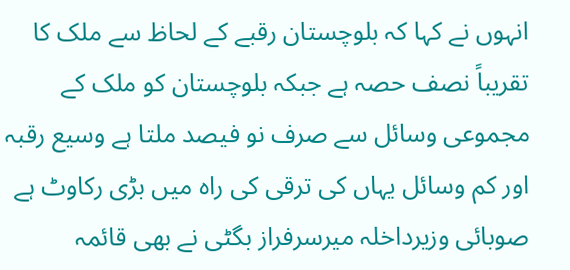انہوں نے کہا کہ بلوچستان رقبے کے لحاظ سے ملک کا تقریباً نصف حصہ ہے جبکہ بلوچستان کو ملک کے مجموعی وسائل سے صرف نو فیصد ملتا ہے وسیع رقبہ اور کم وسائل یہاں کی ترقی کی راہ میں بڑی رکاوٹ ہے صوبائی وزیرداخلہ میرسرفراز بگٹی نے بھی قائمہ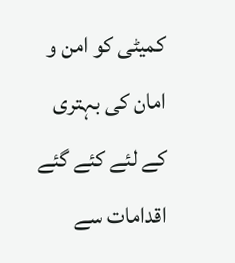کمیٹی کو امن و امان کی بہتری کے لئے کئے گئے اقدامات سے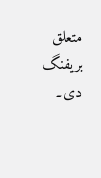متعلق بریفنگ دی۔